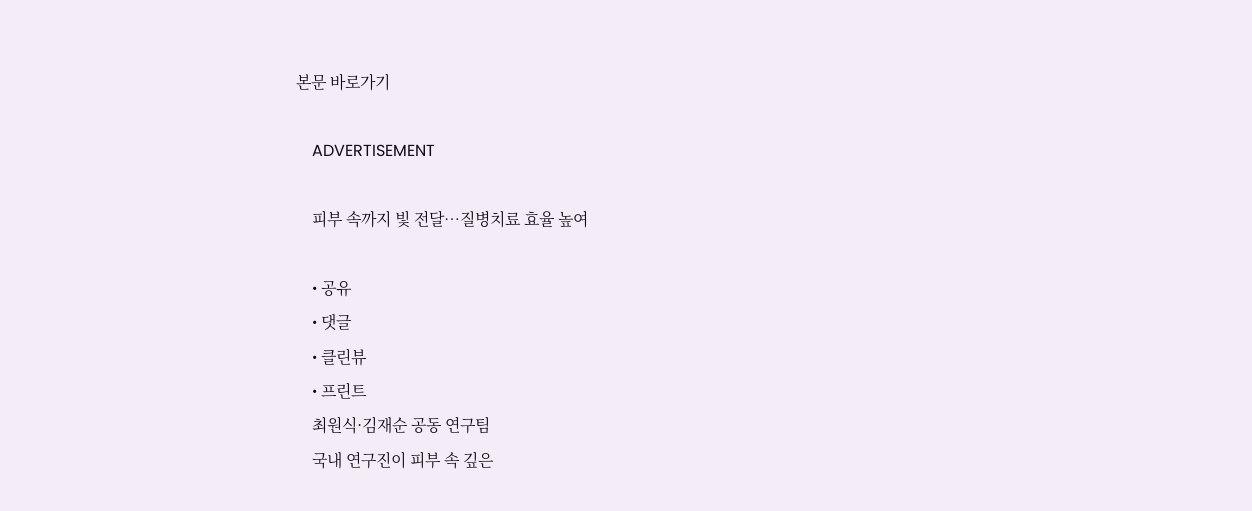본문 바로가기

    ADVERTISEMENT

    피부 속까지 빛 전달…질병치료 효율 높여

    • 공유
    • 댓글
    • 클린뷰
    • 프린트
    최원식·김재순 공동 연구팀
    국내 연구진이 피부 속 깊은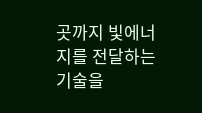곳까지 빛에너지를 전달하는 기술을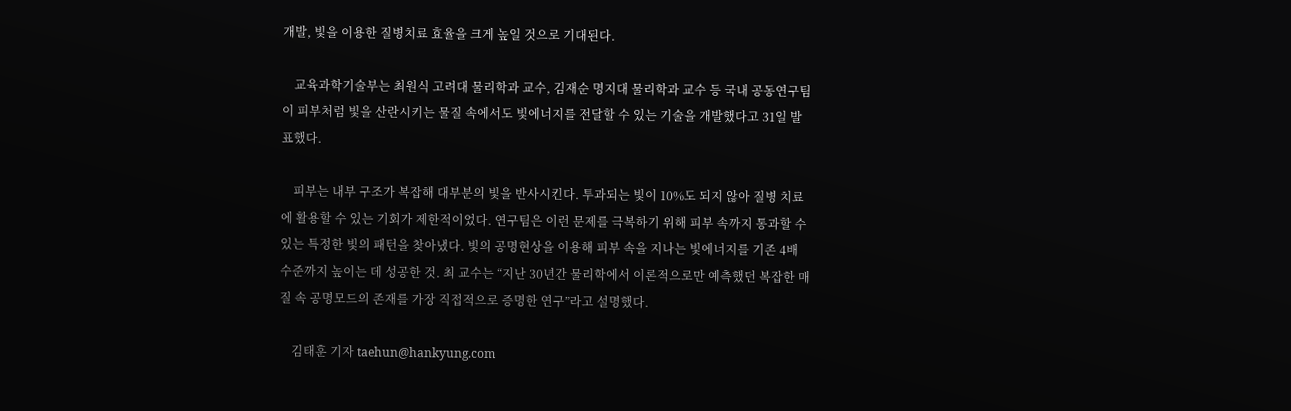개발, 빛을 이용한 질병치료 효율을 크게 높일 것으로 기대된다.

    교육과학기술부는 최원식 고려대 물리학과 교수, 김재순 명지대 물리학과 교수 등 국내 공동연구팀이 피부처럼 빛을 산란시키는 물질 속에서도 빛에너지를 전달할 수 있는 기술을 개발했다고 31일 발표했다.

    피부는 내부 구조가 복잡해 대부분의 빛을 반사시킨다. 투과되는 빛이 10%도 되지 않아 질병 치료에 활용할 수 있는 기회가 제한적이었다. 연구팀은 이런 문제를 극복하기 위해 피부 속까지 통과할 수 있는 특정한 빛의 패턴을 찾아냈다. 빛의 공명현상을 이용해 피부 속을 지나는 빛에너지를 기존 4배 수준까지 높이는 데 성공한 것. 최 교수는 “지난 30년간 물리학에서 이론적으로만 예측했던 복잡한 매질 속 공명모드의 존재를 가장 직접적으로 증명한 연구”라고 설명했다.

    김태훈 기자 taehun@hankyung.com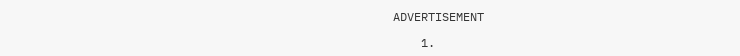ADVERTISEMENT

    1.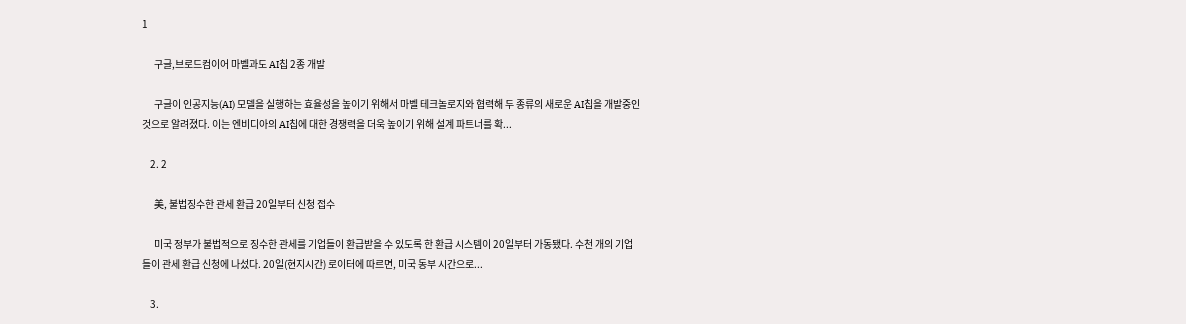1

      구글,브로드컴이어 마벨과도 AI칩 2종 개발

      구글이 인공지능(AI) 모델을 실행하는 효율성을 높이기 위해서 마벨 테크놀로지와 협력해 두 종류의 새로운 AI칩을 개발중인 것으로 알려졌다. 이는 엔비디아의 AI칩에 대한 경쟁력을 더욱 높이기 위해 설계 파트너를 확...

    2. 2

      美, 불법징수한 관세 환급 20일부터 신청 접수

      미국 정부가 불법적으로 징수한 관세를 기업들이 환급받을 수 있도록 한 환급 시스템이 20일부터 가동됐다. 수천 개의 기업들이 관세 환급 신청에 나섰다. 20일(현지시간) 로이터에 따르면, 미국 동부 시간으로...

    3.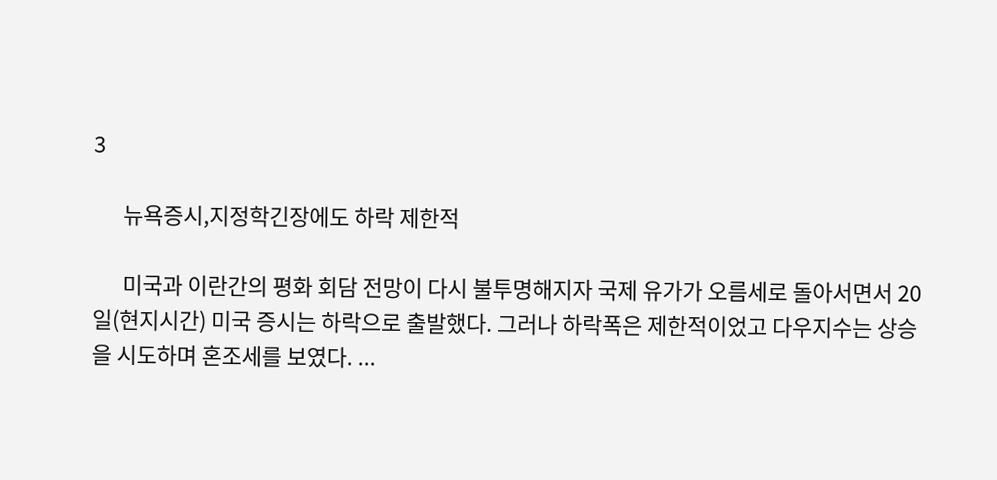3

      뉴욕증시,지정학긴장에도 하락 제한적

      미국과 이란간의 평화 회담 전망이 다시 불투명해지자 국제 유가가 오름세로 돌아서면서 20일(현지시간) 미국 증시는 하락으로 출발했다. 그러나 하락폭은 제한적이었고 다우지수는 상승을 시도하며 혼조세를 보였다. ...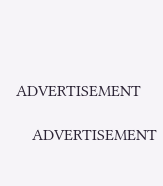ADVERTISEMENT

    ADVERTISEMENT